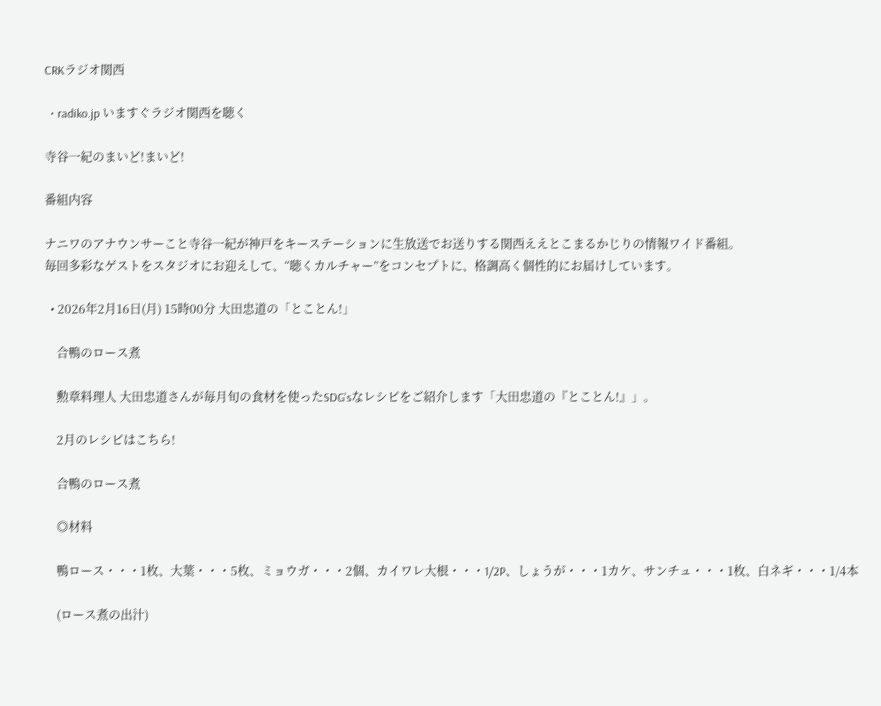CRKラジオ関西

  • radiko.jp いますぐラジオ関西を聴く

寺谷一紀のまいど!まいど!

番組内容

ナニワのアナウンサーこと寺谷一紀が神戸をキーステーションに生放送でお送りする関西ええとこまるかじりの情報ワイド番組。
毎回多彩なゲストをスタジオにお迎えして、“聴くカルチャー”をコンセプトに、格調高く個性的にお届けしています。

  • 2026年2月16日(月) 15時00分 大田忠道の「とことん!」

    合鴨のロース煮

    勲章料理人 大田忠道さんが毎月旬の食材を使ったSDG’sなレシピをご紹介します「大田忠道の『とことん!』」。

    2月のレシピはこちら!

    合鴨のロース煮

    ◎材料

    鴨ロース・・・1枚、大葉・・・5枚、ミョウガ・・・2個、カイワレ大根・・・1/2P、しょうが・・・1カケ、サンチュ・・・1枚、白ネギ・・・1/4本

    (ロース煮の出汁)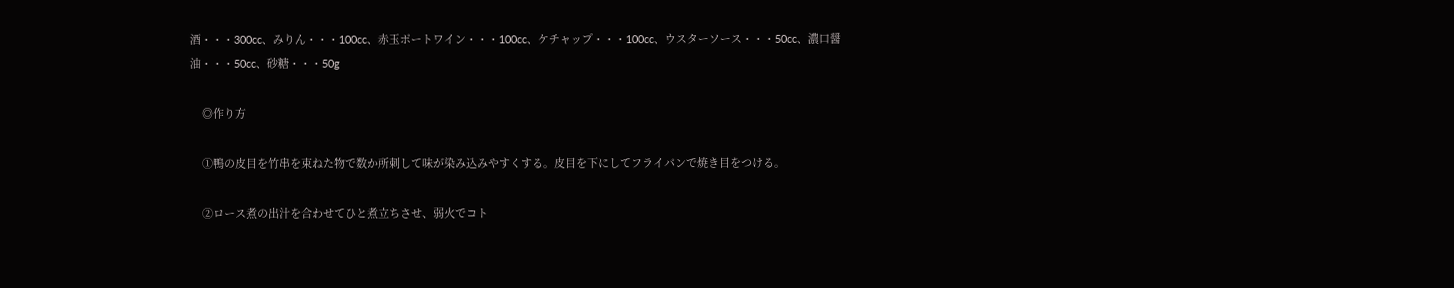酒・・・300cc、みりん・・・100cc、赤玉ポートワイン・・・100cc、ケチャップ・・・100cc、ウスターソース・・・50cc、濃口醤油・・・50cc、砂糖・・・50g

    ◎作り方

    ①鴨の皮目を竹串を束ねた物で数か所刺して味が染み込みやすくする。皮目を下にしてフライパンで焼き目をつける。

    ②ロース煮の出汁を合わせてひと煮立ちさせ、弱火でコト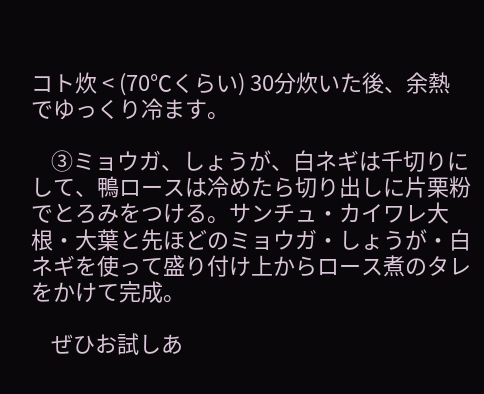コト炊 < (70℃くらい) 30分炊いた後、余熱でゆっくり冷ます。

    ③ミョウガ、しょうが、白ネギは千切りにして、鴨ロースは冷めたら切り出しに片栗粉でとろみをつける。サンチュ・カイワレ大根・大葉と先ほどのミョウガ・しょうが・白ネギを使って盛り付け上からロース煮のタレをかけて完成。

    ぜひお試しあ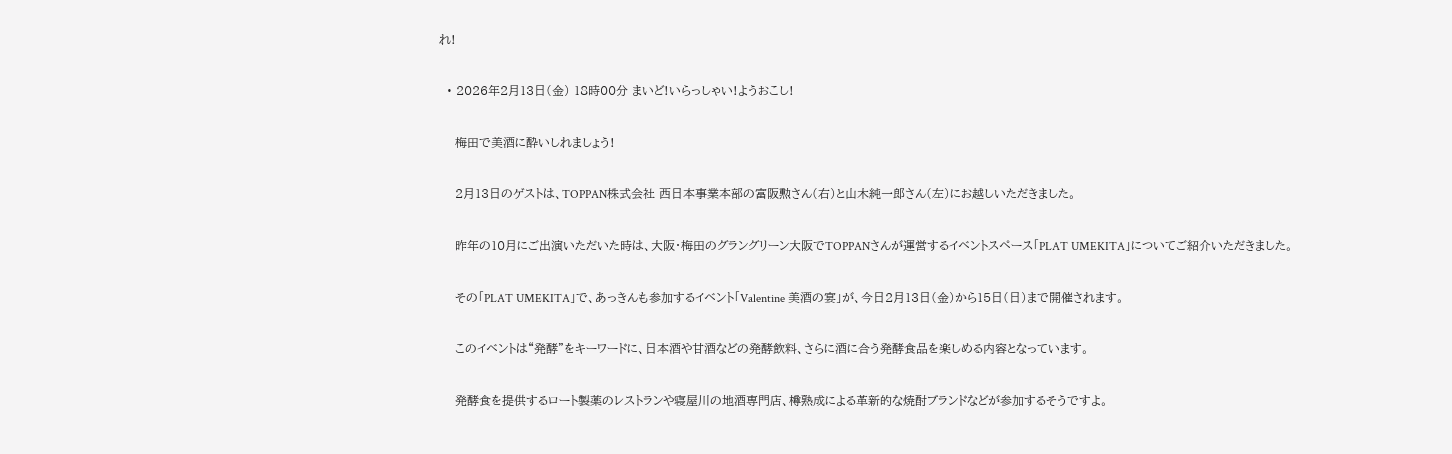れ!

  • 2026年2月13日(金) 18時00分 まいど!いらっしゃい!ようおこし!

    梅田で美酒に酔いしれましょう!

    2月13日のゲストは、TOPPAN株式会社 西日本事業本部の富阪勲さん(右)と山木純一郎さん(左)にお越しいただきました。

    昨年の10月にご出演いただいた時は、大阪・梅田のグラングリーン大阪でTOPPANさんが運営するイベントスペース「PLAT UMEKITA」についてご紹介いただきました。

    その「PLAT UMEKITA」で、あっきんも参加するイベント「Valentine 美酒の宴」が、今日2月13日(金)から15日(日)まで開催されます。

    このイベントは“発酵”をキーワードに、日本酒や甘酒などの発酵飲料、さらに酒に合う発酵食品を楽しめる内容となっています。

    発酵食を提供するロート製薬のレストランや寝屋川の地酒専門店、樽熟成による革新的な焼酎ブランドなどが参加するそうですよ。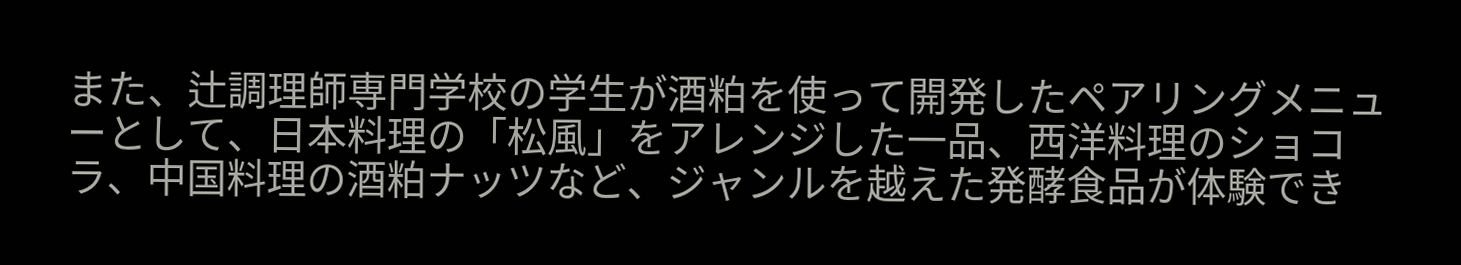また、辻調理師専門学校の学生が酒粕を使って開発したペアリングメニューとして、日本料理の「松風」をアレンジした一品、西洋料理のショコラ、中国料理の酒粕ナッツなど、ジャンルを越えた発酵食品が体験でき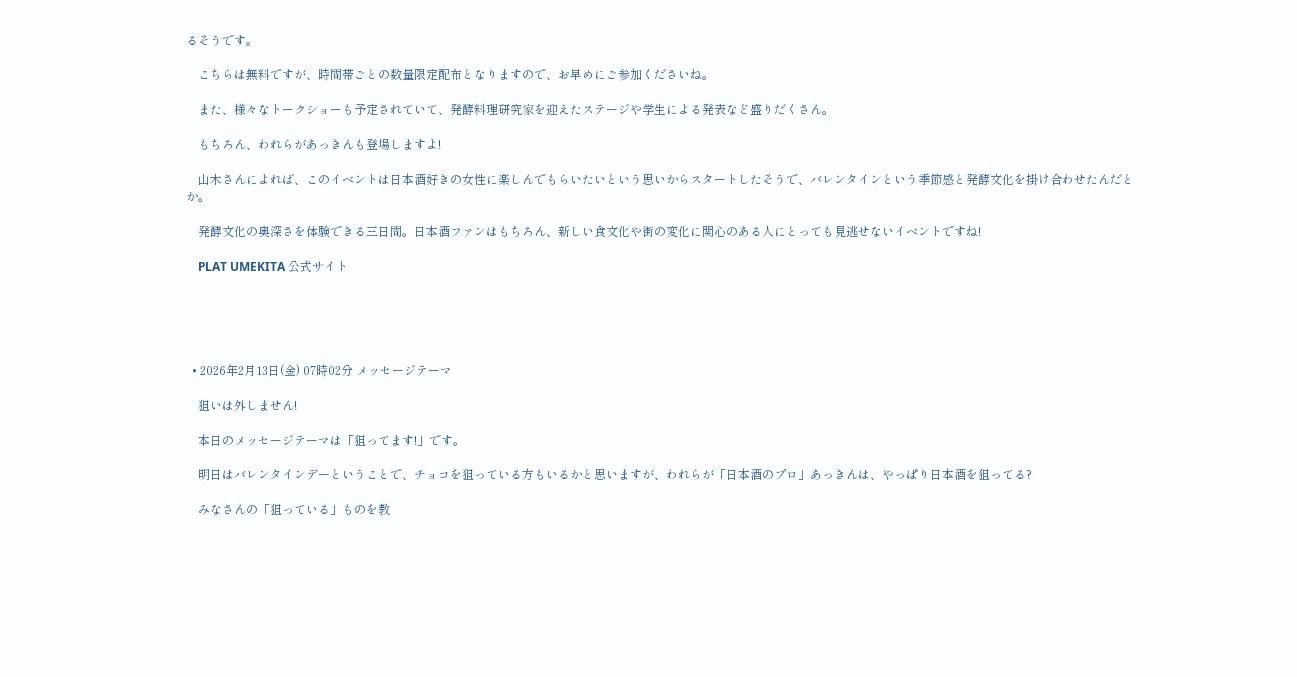るそうです。

    こちらは無料ですが、時間帯ごとの数量限定配布となりますので、お早めにご参加くださいね。

    また、様々なトークショーも予定されていて、発酵料理研究家を迎えたステージや学生による発表など盛りだくさん。

    もちろん、われらがあっきんも登場しますよ!

    山木さんによれば、このイベントは日本酒好きの女性に楽しんでもらいたいという思いからスタートしたそうで、バレンタインという季節感と発酵文化を掛け合わせたんだとか。

    発酵文化の奥深さを体験できる三日間。日本酒ファンはもちろん、新しい食文化や街の変化に関心のある人にとっても見逃せないイベントですね!

    PLAT UMEKITA 公式サイト





  • 2026年2月13日(金) 07時02分 メッセージテーマ

    狙いは外しません!

    本日のメッセージテーマは「狙ってます!」です。

    明日はバレンタインデーということで、チョコを狙っている方もいるかと思いますが、われらが「日本酒のプロ」あっきんは、やっぱり日本酒を狙ってる?

    みなさんの「狙っている」ものを教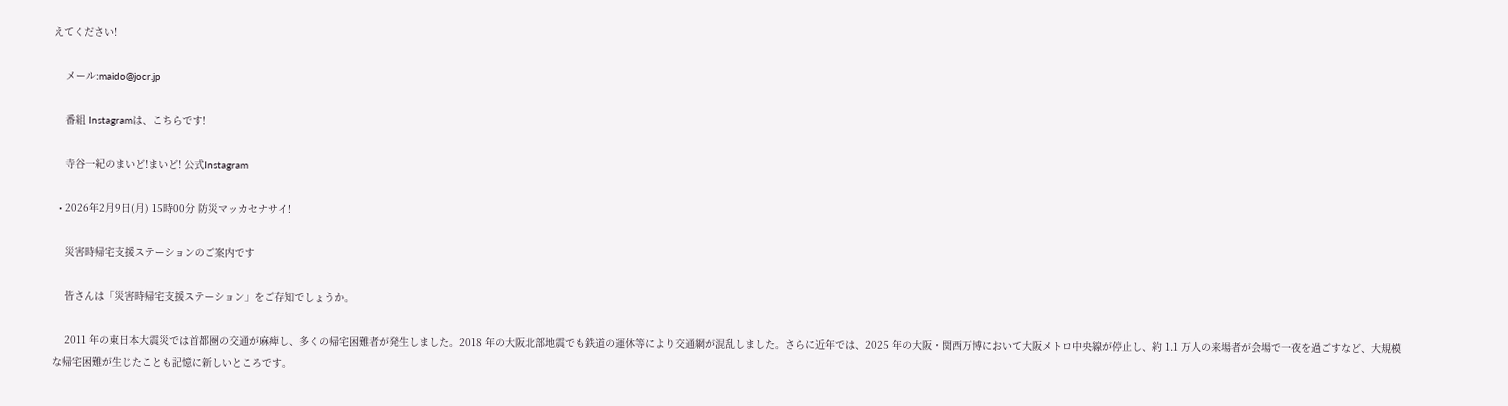えてください!

    メール:maido@jocr.jp

    番組 Instagramは、こちらです!

    寺谷一紀のまいど!まいど! 公式Instagram

  • 2026年2月9日(月) 15時00分 防災マッカセナサイ!

    災害時帰宅支援ステーションのご案内です

    皆さんは「災害時帰宅支援ステーション」をご存知でしょうか。

    2011 年の東日本大震災では首都圏の交通が麻痺し、多くの帰宅困難者が発生しました。2018 年の大阪北部地震でも鉄道の運休等により交通網が混乱しました。さらに近年では、2025 年の大阪・関西万博において大阪メトロ中央線が停止し、約 1.1 万人の来場者が会場で一夜を過ごすなど、大規模な帰宅困難が生じたことも記憶に新しいところです。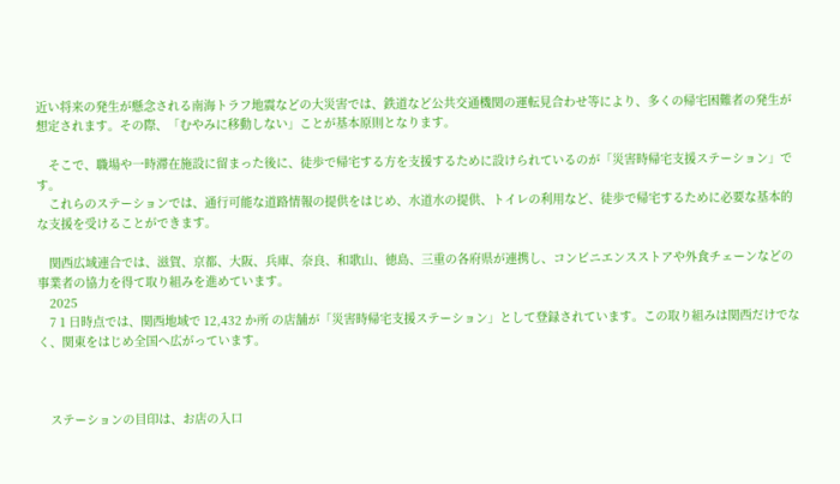近い将来の発生が懸念される南海トラフ地震などの大災害では、鉄道など公共交通機関の運転見合わせ等により、多くの帰宅困難者の発生が想定されます。その際、「むやみに移動しない」ことが基本原則となります。

    そこで、職場や一時滞在施設に留まった後に、徒歩で帰宅する方を支援するために設けられているのが「災害時帰宅支援ステーション」です。
    これらのステーションでは、通行可能な道路情報の提供をはじめ、水道水の提供、トイレの利用など、徒歩で帰宅するために必要な基本的な支援を受けることができます。

    関西広域連合では、滋賀、京都、大阪、兵庫、奈良、和歌山、徳島、三重の各府県が連携し、コンビニエンスストアや外食チェーンなどの事業者の協力を得て取り組みを進めています。
    2025
    7 1 日時点では、関西地域で 12,432 か所 の店舗が「災害時帰宅支援ステーション」として登録されています。この取り組みは関西だけでなく、関東をはじめ全国へ広がっています。



    ステーションの目印は、お店の入口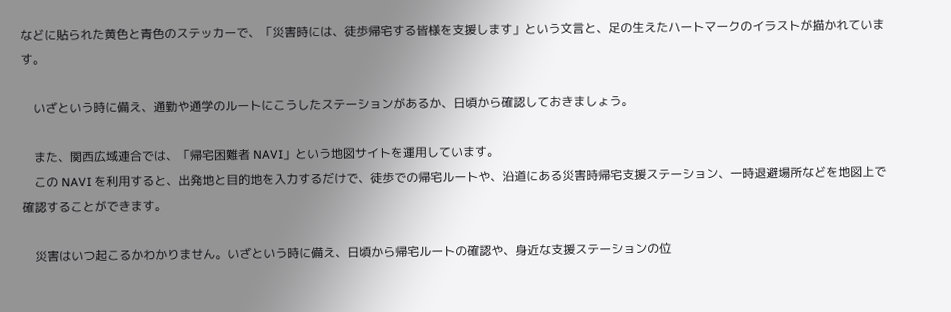などに貼られた黄色と青色のステッカーで、「災害時には、徒歩帰宅する皆様を支援します」という文言と、足の生えたハートマークのイラストが描かれています。

    いざという時に備え、通勤や通学のルートにこうしたステーションがあるか、日頃から確認しておきましょう。

    また、関西広域連合では、「帰宅困難者 NAVI」という地図サイトを運用しています。
    この NAVI を利用すると、出発地と目的地を入力するだけで、徒歩での帰宅ルートや、沿道にある災害時帰宅支援ステーション、一時退避場所などを地図上で確認することができます。

    災害はいつ起こるかわかりません。いざという時に備え、日頃から帰宅ルートの確認や、身近な支援ステーションの位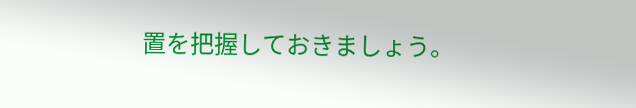置を把握しておきましょう。